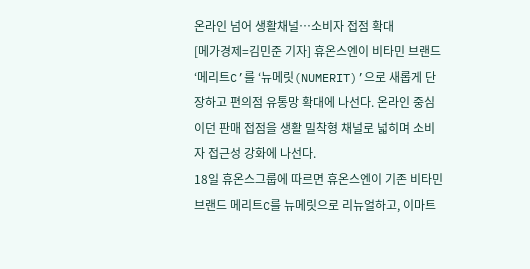온라인 넘어 생활채널…소비자 접점 확대
[메가경제=김민준 기자] 휴온스엔이 비타민 브랜드 ‘메리트C’를 ‘뉴메릿(NUMERIT)’으로 새롭게 단장하고 편의점 유통망 확대에 나선다. 온라인 중심이던 판매 접점을 생활 밀착형 채널로 넓히며 소비자 접근성 강화에 나선다.
18일 휴온스그룹에 따르면 휴온스엔이 기존 비타민 브랜드 메리트C를 뉴메릿으로 리뉴얼하고, 이마트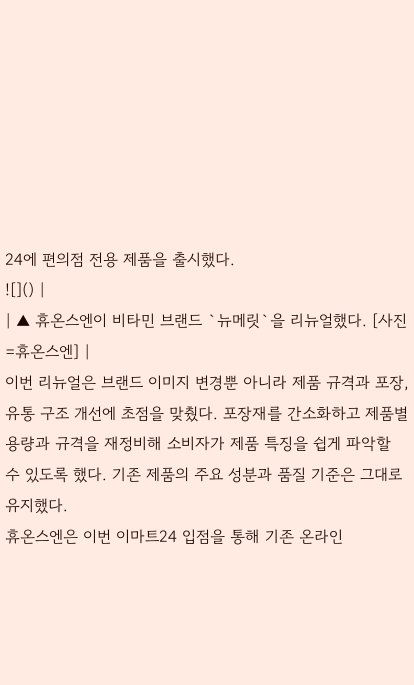24에 편의점 전용 제품을 출시했다.
![]() |
| ▲ 휴온스엔이 비타민 브랜드 `뉴메릿`을 리뉴얼했다. [사진=휴온스엔] |
이번 리뉴얼은 브랜드 이미지 변경뿐 아니라 제품 규격과 포장, 유통 구조 개선에 초점을 맞췄다. 포장재를 간소화하고 제품별 용량과 규격을 재정비해 소비자가 제품 특징을 쉽게 파악할 수 있도록 했다. 기존 제품의 주요 성분과 품질 기준은 그대로 유지했다.
휴온스엔은 이번 이마트24 입점을 통해 기존 온라인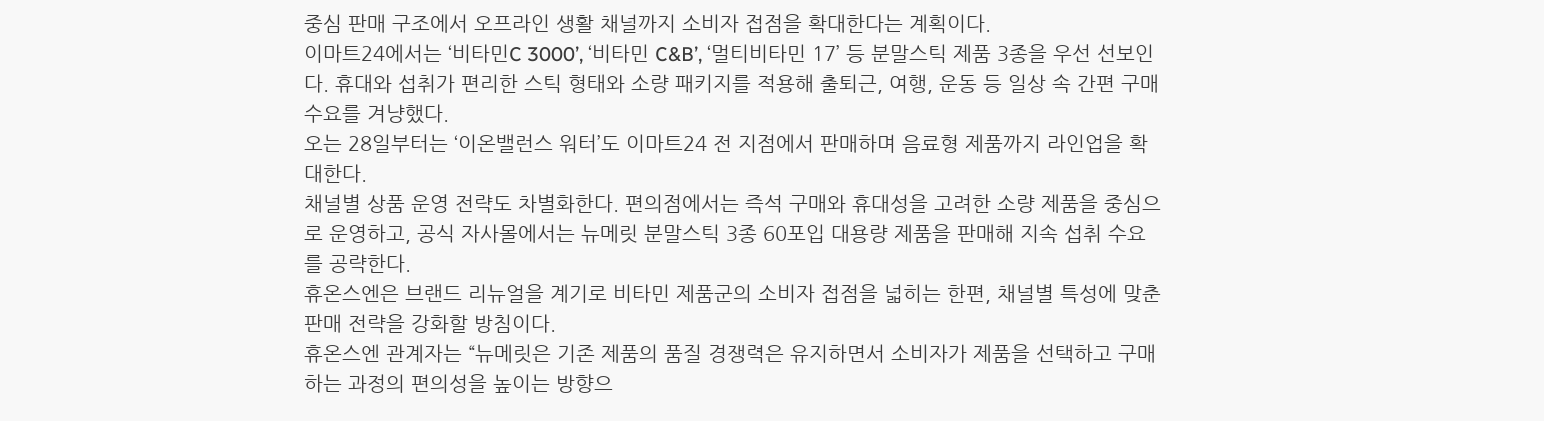중심 판매 구조에서 오프라인 생활 채널까지 소비자 접점을 확대한다는 계획이다.
이마트24에서는 ‘비타민C 3000’, ‘비타민 C&B’, ‘멀티비타민 17’ 등 분말스틱 제품 3종을 우선 선보인다. 휴대와 섭취가 편리한 스틱 형태와 소량 패키지를 적용해 출퇴근, 여행, 운동 등 일상 속 간편 구매 수요를 겨냥했다.
오는 28일부터는 ‘이온밸런스 워터’도 이마트24 전 지점에서 판매하며 음료형 제품까지 라인업을 확대한다.
채널별 상품 운영 전략도 차별화한다. 편의점에서는 즉석 구매와 휴대성을 고려한 소량 제품을 중심으로 운영하고, 공식 자사몰에서는 뉴메릿 분말스틱 3종 60포입 대용량 제품을 판매해 지속 섭취 수요를 공략한다.
휴온스엔은 브랜드 리뉴얼을 계기로 비타민 제품군의 소비자 접점을 넓히는 한편, 채널별 특성에 맞춘 판매 전략을 강화할 방침이다.
휴온스엔 관계자는 “뉴메릿은 기존 제품의 품질 경쟁력은 유지하면서 소비자가 제품을 선택하고 구매하는 과정의 편의성을 높이는 방향으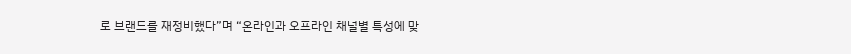로 브랜드를 재정비했다”며 “온라인과 오프라인 채널별 특성에 맞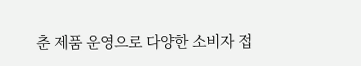춘 제품 운영으로 다양한 소비자 접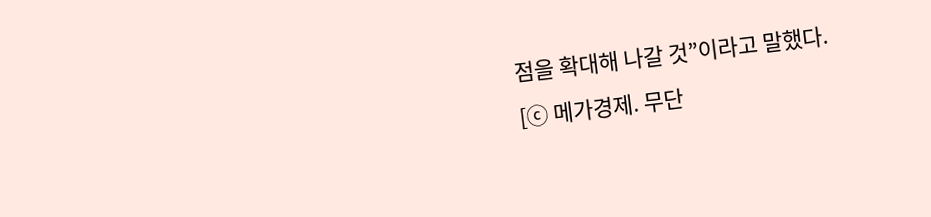점을 확대해 나갈 것”이라고 말했다.
[ⓒ 메가경제. 무단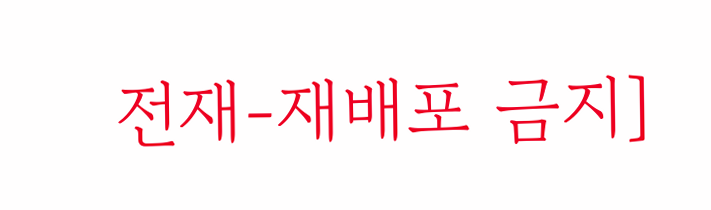전재-재배포 금지]